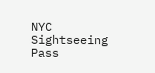NYC Sightseeing Pass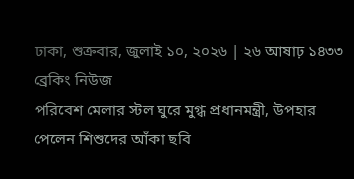ঢাকা, শুক্রবার, জুলাই ১০, ২০২৬ | ২৬ আষাঢ় ১৪৩৩
ব্রেকিং নিউজ
পরিবেশ মেলার স্টল ঘুরে মুগ্ধ প্রধানমন্ত্রী, উপহার পেলেন শিশুদের আঁকা ছবি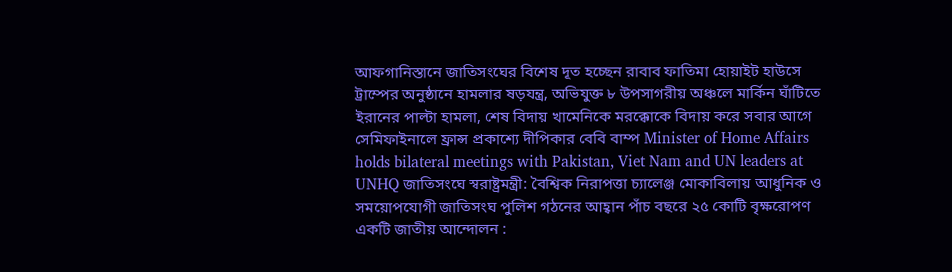আফগানিস্তানে জাতিসংঘের বিশেষ দূত হচ্ছেন রাবাব ফাতিমা হোয়াইট হাউসে ট্রাম্পের অনুষ্ঠানে হামলার ষড়যন্ত্র, অভিযুক্ত ৮ উপসাগরীয় অঞ্চলে মার্কিন ঘাঁটিতে ইরানের পাল্টা হামলা, শেষ বিদায় খামেনিকে মরক্কোকে বিদায় করে সবার আগে সেমিফাইনালে ফ্রান্স প্রকাশ্যে দীপিকার বেবি বাম্প Minister of Home Affairs holds bilateral meetings with Pakistan, Viet Nam and UN leaders at UNHQ জাতিসংঘে স্বরাষ্ট্রমন্ত্রী: বৈশ্বিক নিরাপত্তা চ্যালেঞ্জ মোকাবিলায় আধুনিক ও সময়োপযোগী জাতিসংঘ পুলিশ গঠনের আহ্বান পাঁচ বছরে ২৫ কোটি বৃক্ষরোপণ একটি জাতীয় আন্দোলন :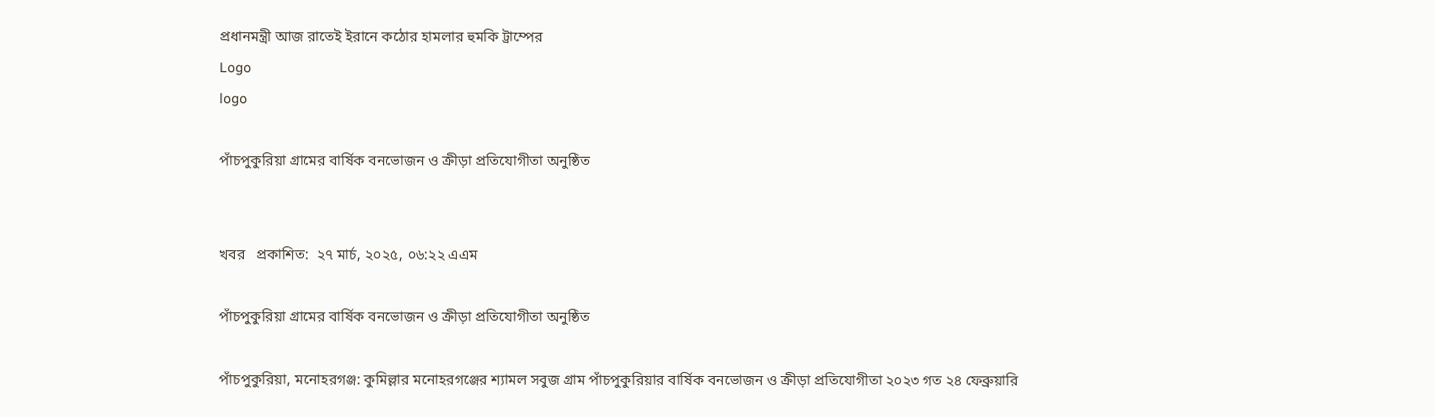প্রধানমন্ত্রী আজ রাতেই ইরানে কঠোর হামলার হুমকি ট্রাম্পের
Logo
logo

পাঁচপুকুরিয়া গ্রামের বার্ষিক বনভোজন ও ক্রীড়া প্রতিযোগীতা অনুষ্ঠিত


খবর   প্রকাশিত:  ২৭ মার্চ, ২০২৫, ০৬:২২ এএম

পাঁচপুকুরিয়া গ্রামের বার্ষিক বনভোজন ও ক্রীড়া প্রতিযোগীতা অনুষ্ঠিত

পাঁচপুকুরিয়া, মনোহরগঞ্জ: কুমিল্লার মনোহরগঞ্জের শ্যামল সবুজ গ্রাম পাঁচপুকুরিয়ার বার্ষিক বনভোজন ও ক্রীড়া প্রতিযোগীতা ২০২৩ গত ২৪ ফেব্রুয়ারি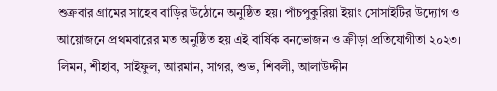শুক্রবার গ্রামের সাহেব বাড়ির উঠোনে অনুষ্ঠিত হয়। পাঁচপুকুরিয়া ইয়াং সোসাইটির উদ্যোগ ও আয়োজনে প্রথমবারের মত অনুষ্ঠিত হয় এই বার্ষিক বনভোজন ও ক্রীড়া প্রতিযোগীতা ২০২৩। লিমন, শীহাব, সাইফুল, আরমান, সাগর, শুভ, শিবলী, আলাউদ্দীন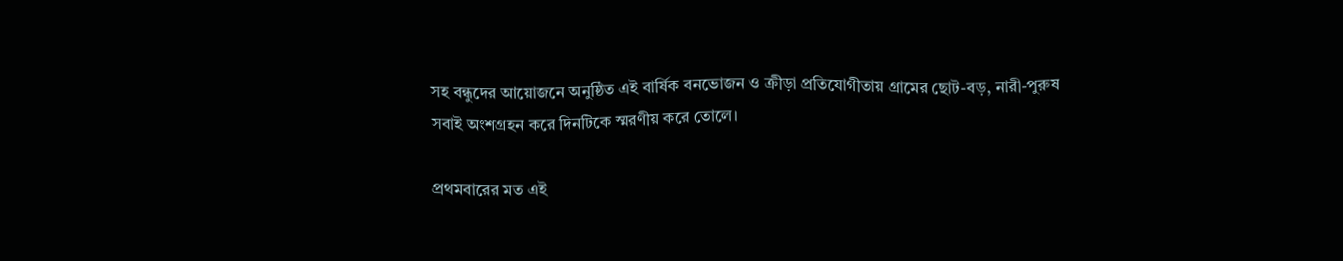সহ বন্ধুদের আয়োজনে অনুষ্ঠিত এই বার্ষিক বনভোজন ও ক্রীড়া প্রতিযোগীতায় গ্রামের ছোট-বড়, নারী-পুরুষ সবাই অংশগ্রহন করে দিনটিকে স্মরণীয় করে তোলে।

প্রথমবারের মত এই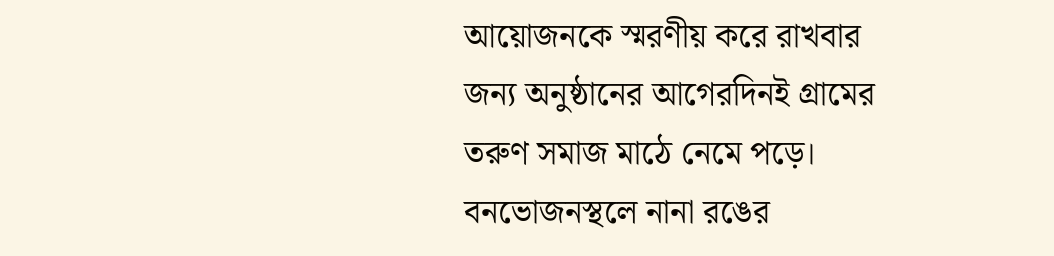আয়োজনকে স্মরণীয় করে রাখবার জন্য অনুষ্ঠানের আগেরদিনই গ্রামের তরুণ সমাজ মাঠে নেমে পড়ে। বনভোজনস্থলে নানা রঙের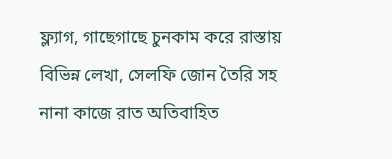ফ্ল্যাগ, গাছেগাছে চুনকাম করে রাস্তায় বিভিন্ন লেখা, সেলফি জোন তৈরি সহ নানা কাজে রাত অতিবাহিত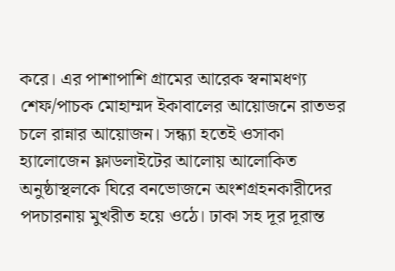করে। এর পাশাপাশি গ্রামের আরেক স্বনামধণ্য শেফ/পাচক মোহাম্মদ ইকাবালের আয়োজনে রাতভর চলে রান্নার আয়োজন। সন্ধ্যা হতেই ওসাকা হ্যালোজেন ফ্লাডলাইটের আলোয় আলোকিত অনুষ্ঠাস্থলকে ঘিরে বনভোজনে অংশগ্রহনকারীদের পদচারনায় মুখরীত হয়ে ওঠে। ঢাকা সহ দূর দূরান্ত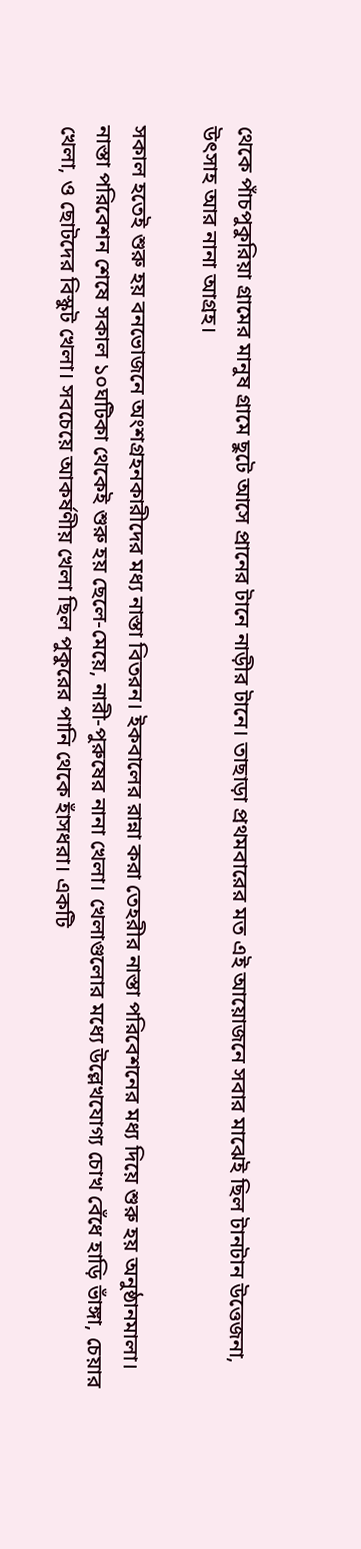থেকে পাঁচপুকুরিয়া গ্রামের মানুষ গ্রামে ছুটে আসে প্রানের টানে নাড়ীর টানে। তাছাড়া প্রথমবারের মত এই আয়োজনে সবার মাঝেই ছিল টানটান উত্তেজনা, উৎসাহ আর নানা আগ্রহ।

সকাল হতেই শুরু হয় বনভোজনে অংশগ্রহনকারীদের মধ্য নাস্তা বিতরন। ইকবালের রান্না করা তেহরীর নাস্তা পরিবেশনের মধ্য দিয়ে শুরু হয় অনুষ্ঠানমালা। নাস্তা পরিবেশন শেষে সকাল ১০ঘটিকা থেকেই শুরু হয় ছেলে-মেয়ে, নারী-পুরুষের নানা খেলা। খেলাগুলোর মধ্যে উল্লেখযোগ্য চোখ বেঁধে হাড়ি ভাঁঙ্গা, চেয়ার খেলা, ও ছোটদের বিস্কুট খেলা। সবচেয়ে আকর্ষণীয় খেলা ছিল পুকুরের পানি থেকে হাঁসধরা। একটি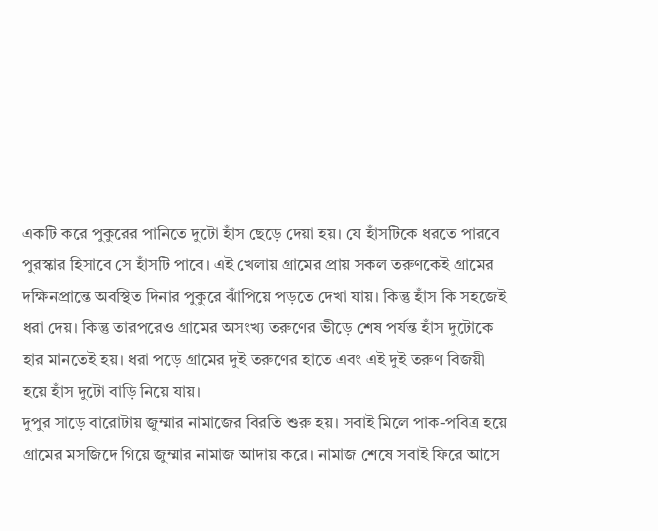একটি করে পুকুরের পানিতে দুটো হাঁস ছেড়ে দেয়া হয়। যে হাঁসটিকে ধরতে পারবে পুরস্কার হিসাবে সে হাঁসটি পাবে। এই খেলায় গ্রামের প্রায় সকল তরুণকেই গ্রামের দক্ষিনপ্রান্তে অবস্থিত দিনার পুকুরে ঝাঁপিয়ে পড়তে দেখা যায়। কিন্তু হাঁস কি সহজেই ধরা দেয়। কিন্তু তারপরেও গ্রামের অসংখ্য তরুণের ভীড়ে শেষ পর্যন্ত হাঁস দুটোকে হার মানতেই হয়। ধরা পড়ে গ্রামের দুই তরুণের হাতে এবং এই দুই তরুণ বিজয়ী হয়ে হাঁস দুটো বাড়ি নিয়ে যায়।
দুপুর সাড়ে বারোটায় জুম্মার নামাজের বিরতি শুরু হয়। সবাই মিলে পাক-পবিত্র হয়ে গ্রামের মসজিদে গিয়ে জুম্মার নামাজ আদায় করে। নামাজ শেষে সবাই ফিরে আসে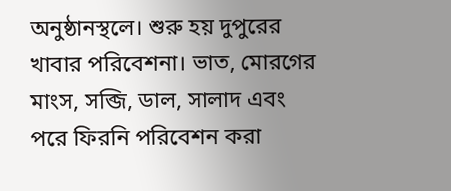অনুষ্ঠানস্থলে। শুরু হয় দুপুরের খাবার পরিবেশনা। ভাত, মোরগের মাংস, সব্জি, ডাল, সালাদ এবং পরে ফিরনি পরিবেশন করা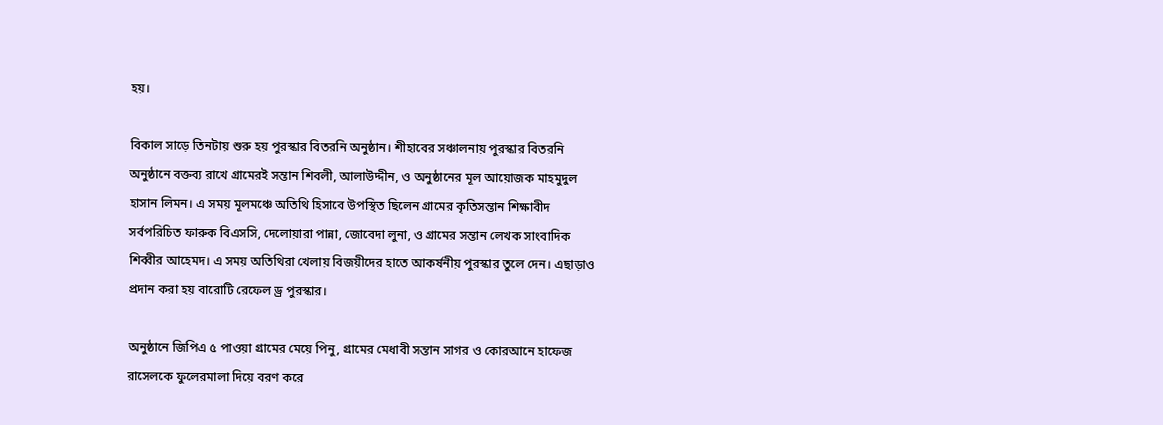হয়।

বিকাল সাড়ে তিনটায় শুরু হয় পুরস্কার বিতরনি অনুষ্ঠান। শীহাবের সঞ্চালনায় পুরস্কার বিতরনি অনুষ্ঠানে বক্তব্য রাখে গ্রামেরই সন্তান শিবলী, আলাউদ্দীন, ও অনুষ্ঠানের মূল আয়োজক মাহমুদুল হাসান লিমন। এ সময় মূলমঞ্চে অতিথি হিসাবে উপস্থিত ছিলেন গ্রামের কৃতিসন্তান শিক্ষাবীদ সর্বপরিচিত ফারুক বিএসসি, দেলোয়ারা পান্না, জোবেদা লুনা, ও গ্রামের সন্তান লেখক সাংবাদিক শিব্বীর আহেমদ। এ সময় অতিথিরা খেলায় বিজয়ীদের হাতে আকর্ষনীয় পুরস্কার তুলে দেন। এছাড়াও প্রদান করা হয় বারোটি রেফেল ড্র পুরস্কার।

অনুষ্ঠানে জিপিএ ৫ পাওয়া গ্রামের মেয়ে পিনু, গ্রামের মেধাবী সন্তান সাগর ও কোরআনে হাফেজ রাসেলকে ফুলেরমালা দিয়ে বরণ করে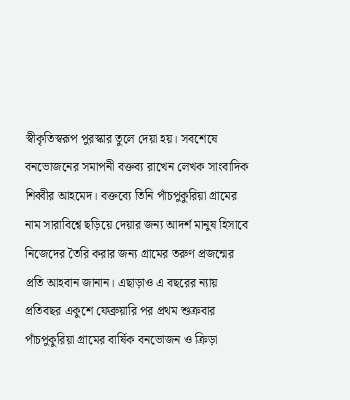স্বীকৃতিস্বরূপ পুরস্কার তুলে দেয়া হয়। সবশেষে বনভোজনের সমাপনী বক্তব্য রাখেন লেখক সাংবাদিক শিব্বীর আহমেদ। বক্তব্যে তিনি পাঁচপুকুরিয়া গ্রামের নাম সারাবিশ্বে ছড়িয়ে দেয়ার জন্য আদর্শ মানুষ হিসাবে নিজেদের তৈরি করার জন্য গ্রামের তরুণ প্রজন্মের প্রতি আহবান জানান। এছাড়াও এ বছরের ন্যায় প্রতিবছর একুশে ফেব্রুয়ারি পর প্রথম শুক্রবার পাঁচপুকুরিয়া গ্রামের বার্ষিক বনভোজন ও ক্রিড়া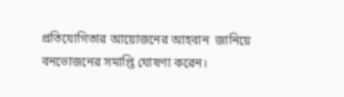প্রতিযোগিতার আয়োজনের আহবান  জানিয়ে বনভোজনের সমাপ্তি ঘোষণা করেন।